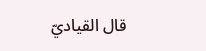قال القياديّ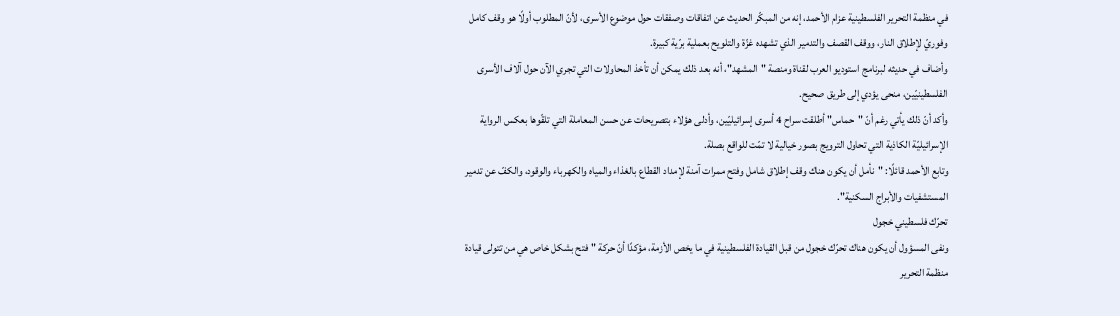في منظمة التحرير الفلسطينية عزام الأحمد، إنه من المبكّر الحديث عن اتفاقات وصفقات حول موضوع الأسرى، لأنّ المطلوب أولًا هو وقف كامل وفوريّ لإطلاق النار، ووقف القصف والتدمير الذي تشهده غزّة والتلويح بعملية برّية كبيرة.
وأضاف في حديثه لبرنامج استوديو العرب لقناة ومنصة "المشهد"، أنه بعد ذلك يمكن أن تأخذ المحاولات التي تجري الآن حول آلاف الأسرى الفلسطينيّين، منحى يؤدي إلى طريق صحيح.
وأكد أنّ ذلك يأتي رغم أنّ "حماس" أطلقت سراح 4 أسرى إسرائيليّين، وأدلى هؤلاء بتصريحات عن حسن المعاملة التي تلقّوها بعكس الرواية الإسرائيليّة الكاذية التي تحاول الترويج بصور خيالية لا تمّت للواقع بصلة.
وتابع الأحمد قائلًا: "نأمل أن يكون هناك وقف إطلاق شامل وفتح ممرات آمنة لإمداد القطاع بالغذاء والمياه والكهرباء والوقود، والكفّ عن تدمير المستشفيات والأبراج السكنية".
تحرّك فلسطيني خجول
ونفى المسؤول أن يكون هناك تحرّك خجول من قبل القيادة الفلسطينية في ما يخص الأزمة، مؤكدًا أنّ حركة "فتح بشكل خاص هي من تتولى قيادة منظمة التحرير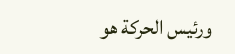ورئيس الحركة هو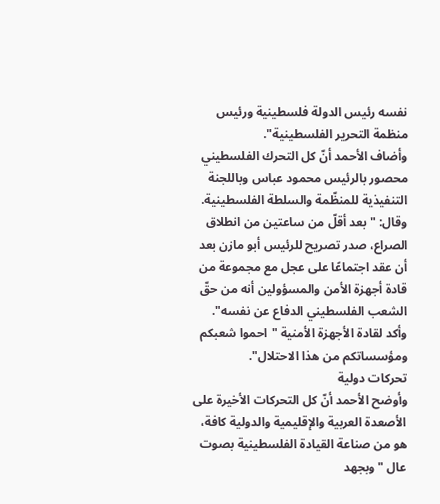نفسه رئيس الدولة فلسطينية ورئيس منظمة التحرير الفلسطينية".
وأضاف الأحمد أنّ كل التحرك الفلسطيني محصور بالرئيس محمود عباس وباللجنة التنفيذية للمنظّمة والسلطة الفلسطينية.
وقال: "بعد أقلّ من ساعتين من انطلاق الصراع، صدر تصريح للرئيس أبو مازن بعد أن عقد اجتماعًا على عجل مع مجموعة من قادة أجهزة الأمن والمسؤولين أنه من حقّ الشعب الفلسطيني الدفاع عن نفسه".
وأكد لقادة الأجهزة الأمنية "احموا شعبكم ومؤسساتكم من هذا الاحتلال".
تحركات دولية
وأوضح الأحمد أنّ كل التحركات الأخيرة على الأصعدة العربية والإقليمية والدولية كافة، هو من صناعة القيادة الفلسطينية بصوت عال "وبجهد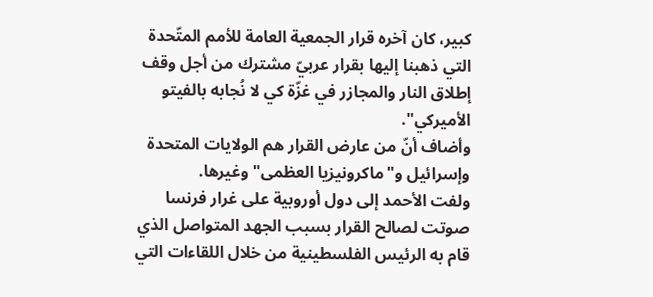كبير، كان آخره قرار الجمعية العامة للأمم المتّحدة التي ذهبنا إليها بقرار عربيّ مشترك من أجل وقف إطلاق النار والمجازر في غزّة كي لا نُجابه بالفيتو الأميركي".
وأضاف أنّ من عارض القرار هم الولايات المتحدة وإسرائيل و"ماكرونيزيا العظمى" وغيرها.
ولفت الأحمد إلى دول أوروبية على غرار فرنسا صوتت لصالح القرار بسبب الجهد المتواصل الذي قام به الرئيس الفلسطينية من خلال اللقاءات التي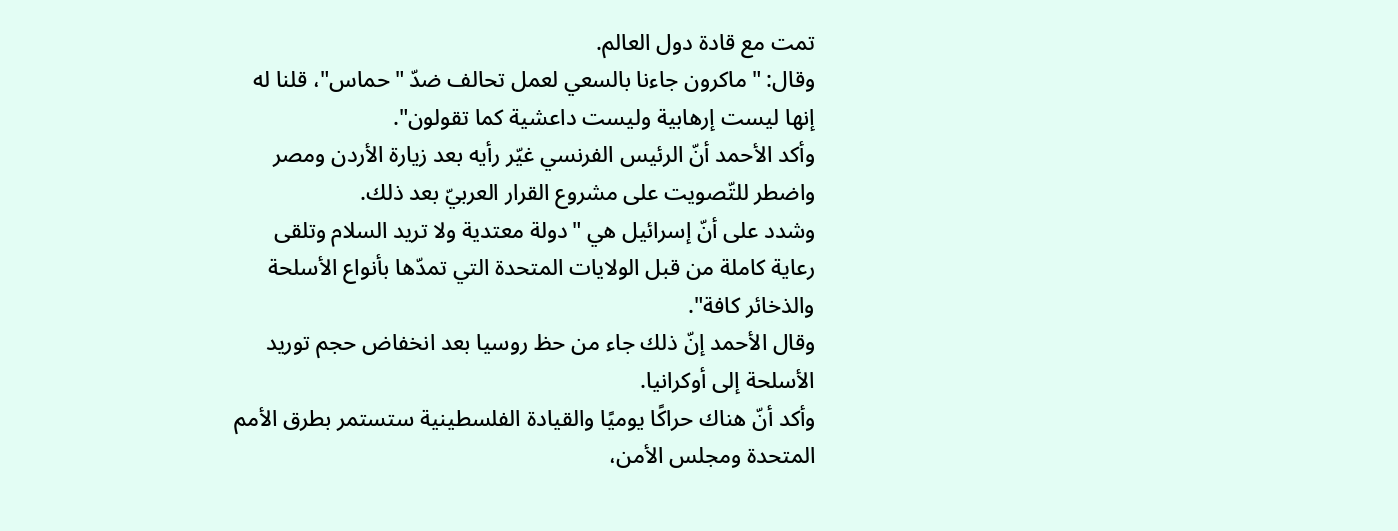تمت مع قادة دول العالم.
وقال: "ماكرون جاءنا بالسعي لعمل تحالف ضدّ "حماس"، قلنا له إنها ليست إرهابية وليست داعشية كما تقولون".
وأكد الأحمد أنّ الرئيس الفرنسي غيّر رأيه بعد زيارة الأردن ومصر واضطر للتّصويت على مشروع القرار العربيّ بعد ذلك.
وشدد على أنّ إسرائيل هي "دولة معتدية ولا تريد السلام وتلقى رعاية كاملة من قبل الولايات المتحدة التي تمدّها بأنواع الأسلحة والذخائر كافة".
وقال الأحمد إنّ ذلك جاء من حظ روسيا بعد انخفاض حجم توريد الأسلحة إلى أوكرانيا.
وأكد أنّ هناك حراكًا يوميًا والقيادة الفلسطينية ستستمر بطرق الأمم المتحدة ومجلس الأمن،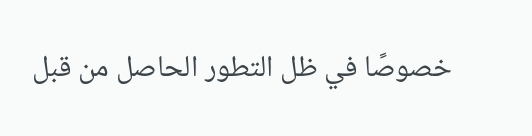خصوصًا في ظل التطور الحاصل من قبل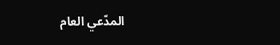المدّعي العام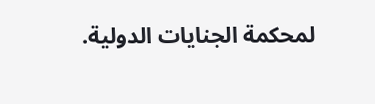لمحكمة الجنايات الدولية.